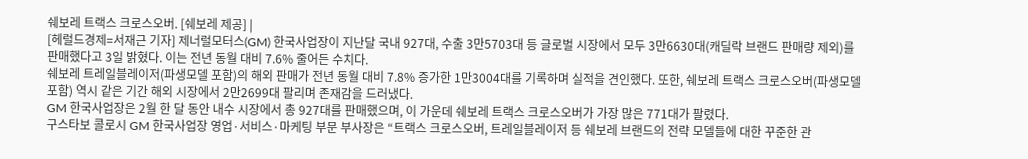쉐보레 트랙스 크로스오버. [쉐보레 제공] |
[헤럴드경제=서재근 기자] 제너럴모터스(GM) 한국사업장이 지난달 국내 927대, 수출 3만5703대 등 글로벌 시장에서 모두 3만6630대(캐딜락 브랜드 판매량 제외)를 판매했다고 3일 밝혔다. 이는 전년 동월 대비 7.6% 줄어든 수치다.
쉐보레 트레일블레이저(파생모델 포함)의 해외 판매가 전년 동월 대비 7.8% 증가한 1만3004대를 기록하며 실적을 견인했다. 또한, 쉐보레 트랙스 크로스오버(파생모델 포함) 역시 같은 기간 해외 시장에서 2만2699대 팔리며 존재감을 드러냈다.
GM 한국사업장은 2월 한 달 동안 내수 시장에서 총 927대를 판매했으며, 이 가운데 쉐보레 트랙스 크로스오버가 가장 많은 771대가 팔렸다.
구스타보 콜로시 GM 한국사업장 영업·서비스·마케팅 부문 부사장은 “트랙스 크로스오버, 트레일블레이저 등 쉐보레 브랜드의 전략 모델들에 대한 꾸준한 관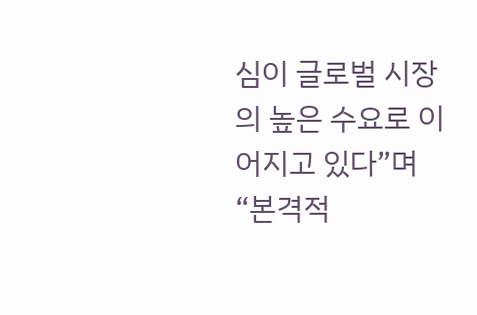심이 글로벌 시장의 높은 수요로 이어지고 있다”며 “본격적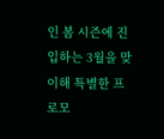인 봄 시즌에 진입하는 3월을 맞이해 특별한 프로모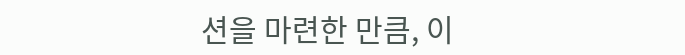션을 마련한 만큼, 이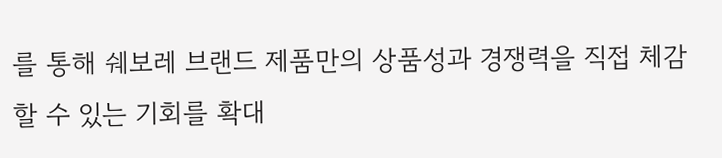를 통해 쉐보레 브랜드 제품만의 상품성과 경쟁력을 직접 체감할 수 있는 기회를 확대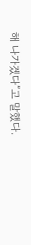해 나가겠다”고 말했다.